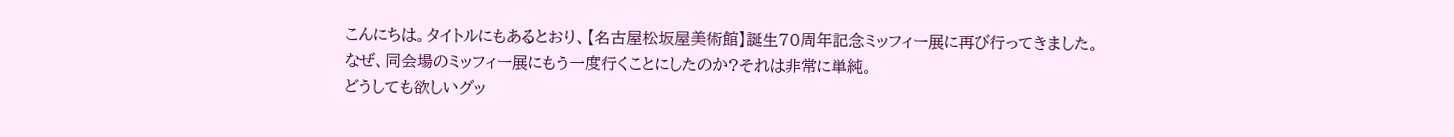こんにちは。タイトルにもあるとおり、【名古屋松坂屋美術館】誕生70周年記念ミッフィー展に再び行ってきました。
なぜ、同会場のミッフィー展にもう一度行くことにしたのか?それは非常に単純。
どうしても欲しいグッ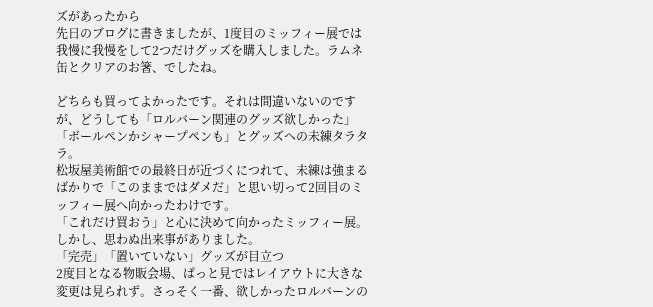ズがあったから
先日のブログに書きましたが、1度目のミッフィー展では我慢に我慢をして2つだけグッズを購入しました。ラムネ缶とクリアのお箸、でしたね。

どちらも買ってよかったです。それは間違いないのですが、どうしても「ロルバーン関連のグッズ欲しかった」「ボールペンかシャープペンも」とグッズへの未練タラタラ。
松坂屋美術館での最終日が近づくにつれて、未練は強まるばかりで「このままではダメだ」と思い切って2回目のミッフィー展へ向かったわけです。
「これだけ買おう」と心に決めて向かったミッフィー展。しかし、思わぬ出来事がありました。
「完売」「置いていない」グッズが目立つ
2度目となる物販会場、ぱっと見ではレイアウトに大きな変更は見られず。さっそく一番、欲しかったロルバーンの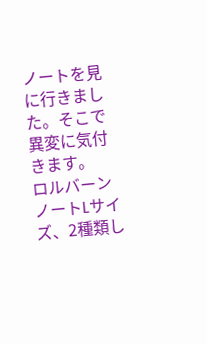ノートを見に行きました。そこで異変に気付きます。
ロルバーンノートLサイズ、2種類し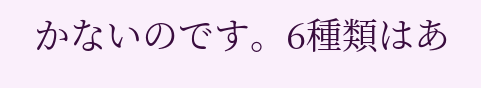かないのです。6種類はあ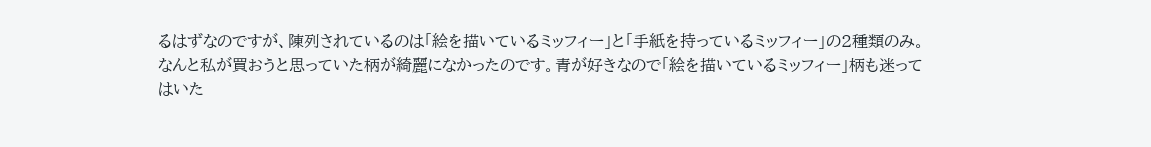るはずなのですが、陳列されているのは「絵を描いているミッフィー」と「手紙を持っているミッフィー」の2種類のみ。
なんと私が買おうと思っていた柄が綺麗になかったのです。青が好きなので「絵を描いているミッフィー」柄も迷ってはいた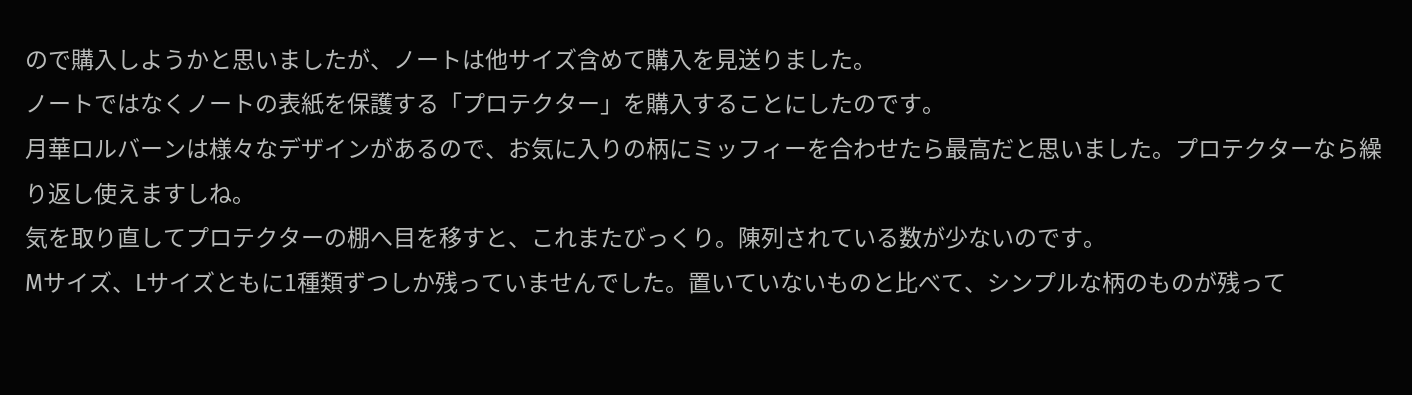ので購入しようかと思いましたが、ノートは他サイズ含めて購入を見送りました。
ノートではなくノートの表紙を保護する「プロテクター」を購入することにしたのです。
月華ロルバーンは様々なデザインがあるので、お気に入りの柄にミッフィーを合わせたら最高だと思いました。プロテクターなら繰り返し使えますしね。
気を取り直してプロテクターの棚へ目を移すと、これまたびっくり。陳列されている数が少ないのです。
Mサイズ、Lサイズともに1種類ずつしか残っていませんでした。置いていないものと比べて、シンプルな柄のものが残って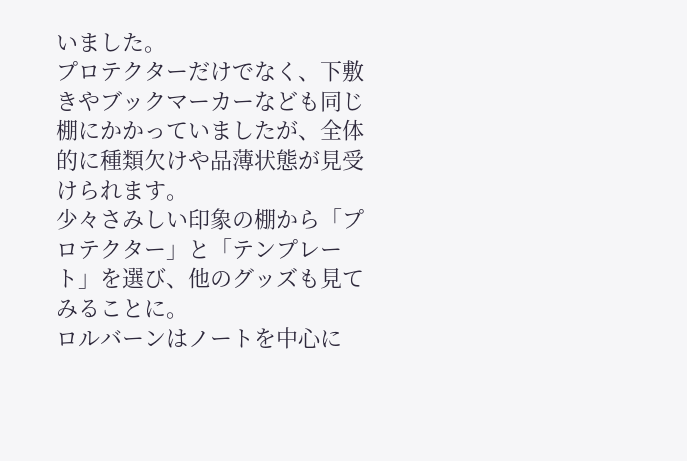いました。
プロテクターだけでなく、下敷きやブックマーカーなども同じ棚にかかっていましたが、全体的に種類欠けや品薄状態が見受けられます。
少々さみしい印象の棚から「プロテクター」と「テンプレート」を選び、他のグッズも見てみることに。
ロルバーンはノートを中心に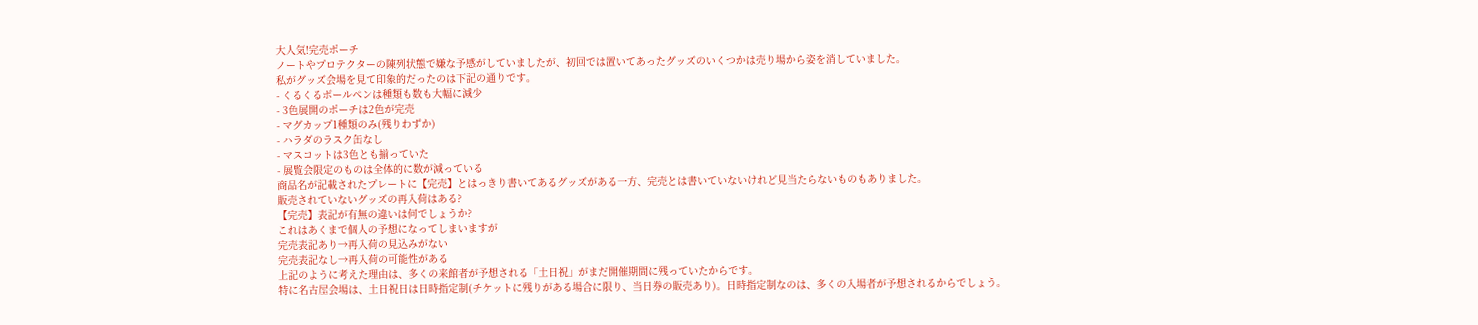大人気!完売ポーチ
ノートやプロテクターの陳列状態で嫌な予感がしていましたが、初回では置いてあったグッズのいくつかは売り場から姿を消していました。
私がグッズ会場を見て印象的だったのは下記の通りです。
- くるくるボールペンは種類も数も大幅に減少
- 3色展開のポーチは2色が完売
- マグカップ1種類のみ(残りわずか)
- ハラダのラスク缶なし
- マスコットは3色とも揃っていた
- 展覧会限定のものは全体的に数が減っている
商品名が記載されたプレートに【完売】とはっきり書いてあるグッズがある一方、完売とは書いていないけれど見当たらないものもありました。
販売されていないグッズの再入荷はある?
【完売】表記が有無の違いは何でしょうか?
これはあくまで個人の予想になってしまいますが
完売表記あり→再入荷の見込みがない
完売表記なし→再入荷の可能性がある
上記のように考えた理由は、多くの来館者が予想される「土日祝」がまだ開催期間に残っていたからです。
特に名古屋会場は、土日祝日は日時指定制(チケットに残りがある場合に限り、当日券の販売あり)。日時指定制なのは、多くの入場者が予想されるからでしょう。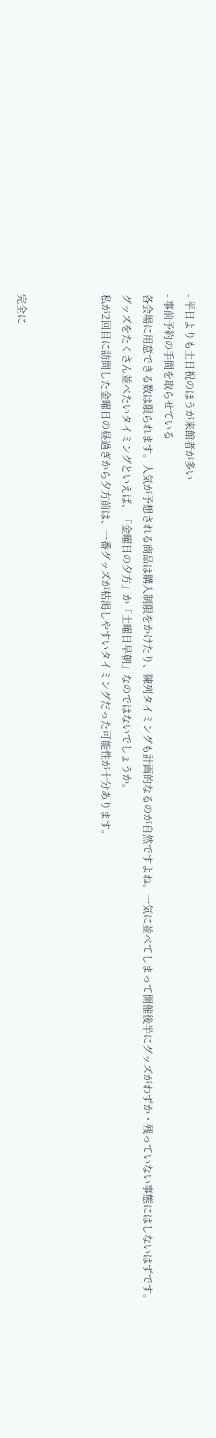- 平日よりも土日祝のほうが来館者が多い
- 事前予約の手間を取らせている
各会場に用意できる数は限られます。人気が予想される商品は購入制限をかけたり、陳列タイミングも計画的なるのが自然ですよね。一気に並べてしまって開催後半にグッズがわずか・残っていない事態にはしないはずです。
グッズをたくさん並べたいタイミングといえば、「金曜日の夕方」か「土曜日早朝」なのではないでしょうか。
私が2回目に訪問した金曜日の昼過ぎから夕方前は、一番グッズが枯渇しやすいタイミングだった可能性が十分あります。



完全に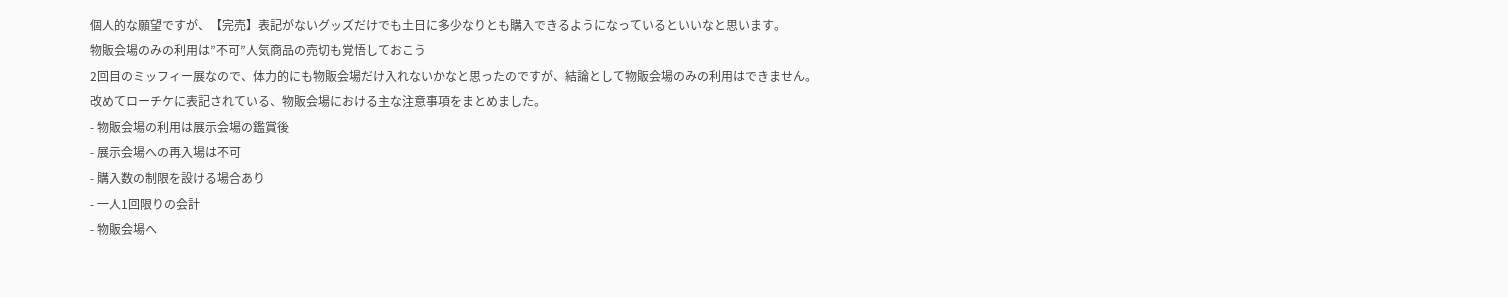個人的な願望ですが、【完売】表記がないグッズだけでも土日に多少なりとも購入できるようになっているといいなと思います。
物販会場のみの利用は”不可”人気商品の売切も覚悟しておこう
2回目のミッフィー展なので、体力的にも物販会場だけ入れないかなと思ったのですが、結論として物販会場のみの利用はできません。
改めてローチケに表記されている、物販会場における主な注意事項をまとめました。
- 物販会場の利用は展示会場の鑑賞後
- 展示会場への再入場は不可
- 購入数の制限を設ける場合あり
- 一人1回限りの会計
- 物販会場へ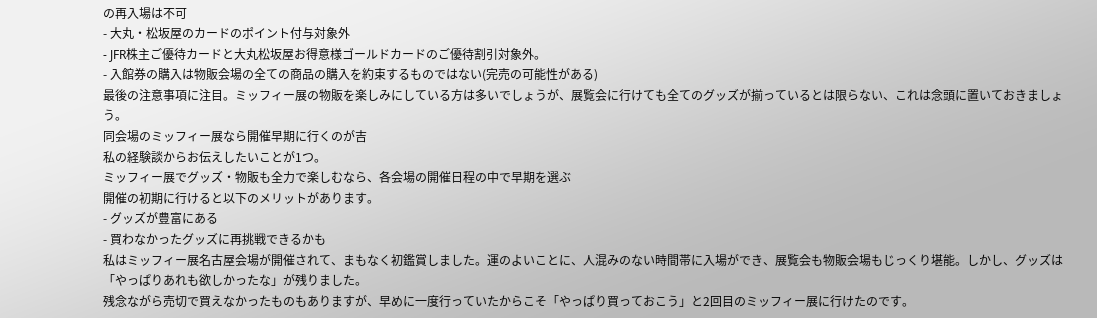の再入場は不可
- 大丸・松坂屋のカードのポイント付与対象外
- JFR株主ご優待カードと大丸松坂屋お得意様ゴールドカードのご優待割引対象外。
- 入館券の購入は物販会場の全ての商品の購入を約束するものではない(完売の可能性がある)
最後の注意事項に注目。ミッフィー展の物販を楽しみにしている方は多いでしょうが、展覧会に行けても全てのグッズが揃っているとは限らない、これは念頭に置いておきましょう。
同会場のミッフィー展なら開催早期に行くのが吉
私の経験談からお伝えしたいことが1つ。
ミッフィー展でグッズ・物販も全力で楽しむなら、各会場の開催日程の中で早期を選ぶ
開催の初期に行けると以下のメリットがあります。
- グッズが豊富にある
- 買わなかったグッズに再挑戦できるかも
私はミッフィー展名古屋会場が開催されて、まもなく初鑑賞しました。運のよいことに、人混みのない時間帯に入場ができ、展覧会も物販会場もじっくり堪能。しかし、グッズは「やっぱりあれも欲しかったな」が残りました。
残念ながら売切で買えなかったものもありますが、早めに一度行っていたからこそ「やっぱり買っておこう」と2回目のミッフィー展に行けたのです。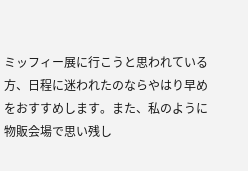ミッフィー展に行こうと思われている方、日程に迷われたのならやはり早めをおすすめします。また、私のように物販会場で思い残し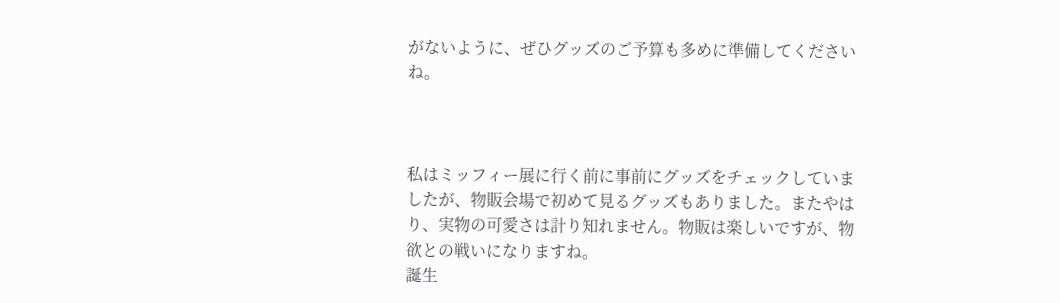がないように、ぜひグッズのご予算も多めに準備してくださいね。



私はミッフィー展に行く前に事前にグッズをチェックしていましたが、物販会場で初めて見るグッズもありました。またやはり、実物の可愛さは計り知れません。物販は楽しいですが、物欲との戦いになりますね。
誕生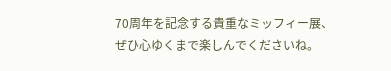70周年を記念する貴重なミッフィー展、ぜひ心ゆくまで楽しんでくださいね。